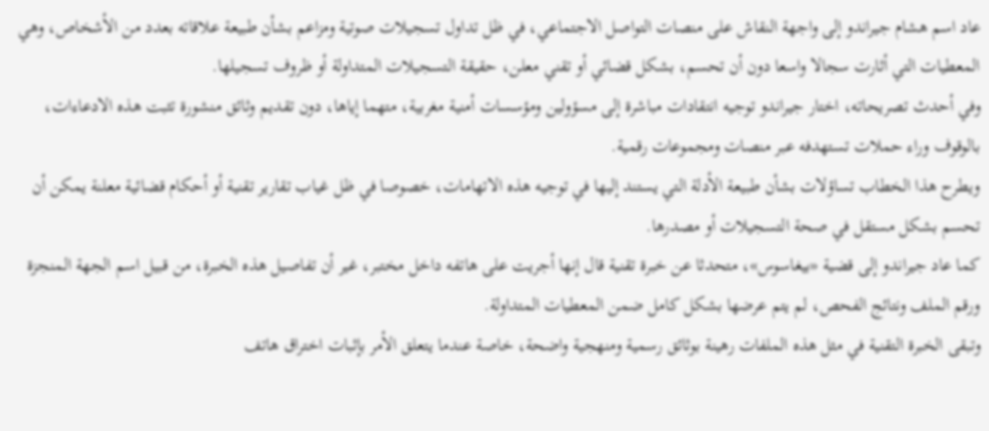عاد اسم هشام جيراندو إلى واجهة النقاش على منصات التواصل الاجتماعي، في ظل تداول تسجيلات صوتية ومزاعم بشأن طبيعة علاقاته بعدد من الأشخاص، وهي المعطيات التي أثارت سجالا واسعا دون أن تحسم، بشكل قضائي أو تقني معلن، حقيقة التسجيلات المتداولة أو ظروف تسجيلها.
وفي أحدث تصريحاته، اختار جيراندو توجيه انتقادات مباشرة إلى مسؤولين ومؤسسات أمنية مغربية، متهما إياها، دون تقديم وثائق منشورة تثبت هذه الادعاءات، بالوقوف وراء حملات تستهدفه عبر منصات ومجموعات رقمية.
ويطرح هذا الخطاب تساؤلات بشأن طبيعة الأدلة التي يستند إليها في توجيه هذه الاتهامات، خصوصا في ظل غياب تقارير تقنية أو أحكام قضائية معلنة يمكن أن تحسم بشكل مستقل في صحة التسجيلات أو مصدرها.
كما عاد جيراندو إلى قضية «بيغاسوس»، متحدثا عن خبرة تقنية قال إنها أجريت على هاتفه داخل مختبر، غير أن تفاصيل هذه الخبرة، من قبيل اسم الجهة المنجزة ورقم الملف ونتائج الفحص، لم يتم عرضها بشكل كامل ضمن المعطيات المتداولة.
وتبقى الخبرة التقنية في مثل هذه الملفات رهينة بوثائق رسمية ومنهجية واضحة، خاصة عندما يتعلق الأمر بإثبات اختراق هاتف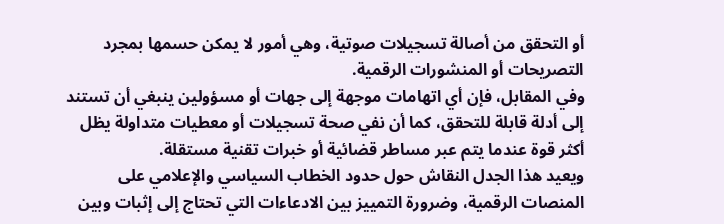أو التحقق من أصالة تسجيلات صوتية، وهي أمور لا يمكن حسمها بمجرد التصريحات أو المنشورات الرقمية.
وفي المقابل، فإن أي اتهامات موجهة إلى جهات أو مسؤولين ينبغي أن تستند إلى أدلة قابلة للتحقق، كما أن نفي صحة تسجيلات أو معطيات متداولة يظل أكثر قوة عندما يتم عبر مساطر قضائية أو خبرات تقنية مستقلة.
ويعيد هذا الجدل النقاش حول حدود الخطاب السياسي والإعلامي على المنصات الرقمية، وضرورة التمييز بين الادعاءات التي تحتاج إلى إثبات وبين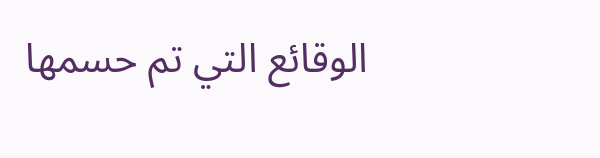الوقائع التي تم حسمها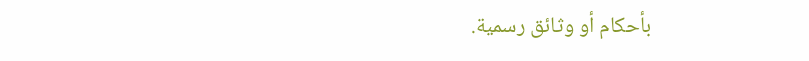بأحكام أو وثائق رسمية.